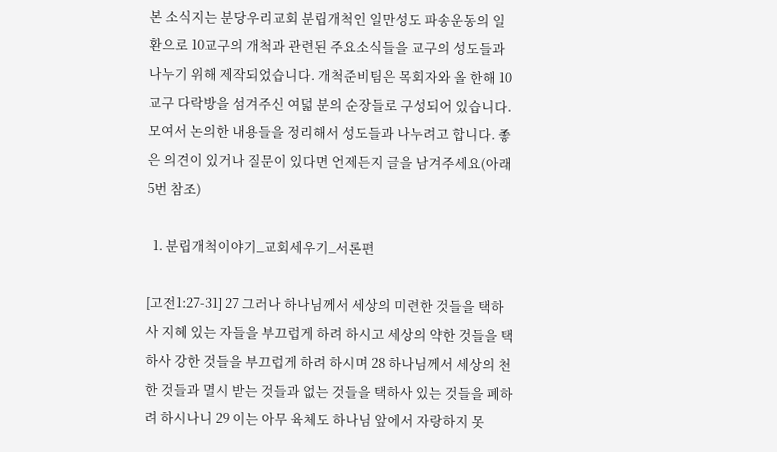본 소식지는 분당우리교회 분립개척인 일만성도 파송운동의 일환으로 10교구의 개척과 관련된 주요소식들을 교구의 성도들과 나누기 위해 제작되었습니다. 개척준비팀은 목회자와 올 한해 10교구 다락방을 섬겨주신 여덟 분의 순장들로 구성되어 있습니다. 모여서 논의한 내용들을 정리해서 성도들과 나누려고 합니다. 좋은 의견이 있거나 질문이 있다면 언제든지 글을 남겨주세요(아래 5번 참조)

  1. 분립개척이야기_교회세우기_서론편

[고전1:27-31] 27 그러나 하나님께서 세상의 미련한 것들을 택하사 지혜 있는 자들을 부끄럽게 하려 하시고 세상의 약한 것들을 택하사 강한 것들을 부끄럽게 하려 하시며 28 하나님께서 세상의 천한 것들과 멸시 받는 것들과 없는 것들을 택하사 있는 것들을 폐하려 하시나니 29 이는 아무 육체도 하나님 앞에서 자랑하지 못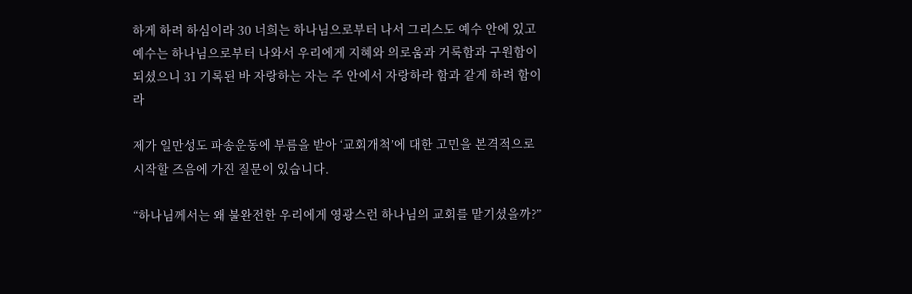하게 하려 하심이라 30 너희는 하나님으로부터 나서 그리스도 예수 안에 있고 예수는 하나님으로부터 나와서 우리에게 지혜와 의로움과 거룩함과 구원함이 되셨으니 31 기록된 바 자랑하는 자는 주 안에서 자랑하라 함과 같게 하려 함이라

제가 일만성도 파송운동에 부름을 받아 ‘교회개척’에 대한 고민을 본격적으로 시작할 즈음에 가진 질문이 있습니다.

“하나님께서는 왜 불완전한 우리에게 영광스런 하나님의 교회를 맡기셨을까?”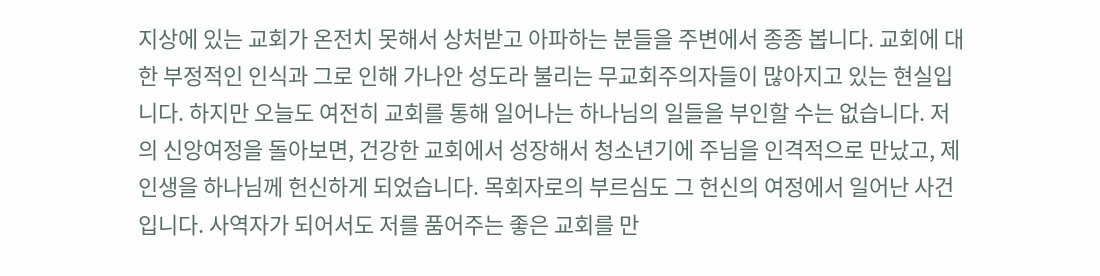지상에 있는 교회가 온전치 못해서 상처받고 아파하는 분들을 주변에서 종종 봅니다. 교회에 대한 부정적인 인식과 그로 인해 가나안 성도라 불리는 무교회주의자들이 많아지고 있는 현실입니다. 하지만 오늘도 여전히 교회를 통해 일어나는 하나님의 일들을 부인할 수는 없습니다. 저의 신앙여정을 돌아보면, 건강한 교회에서 성장해서 청소년기에 주님을 인격적으로 만났고, 제 인생을 하나님께 헌신하게 되었습니다. 목회자로의 부르심도 그 헌신의 여정에서 일어난 사건입니다. 사역자가 되어서도 저를 품어주는 좋은 교회를 만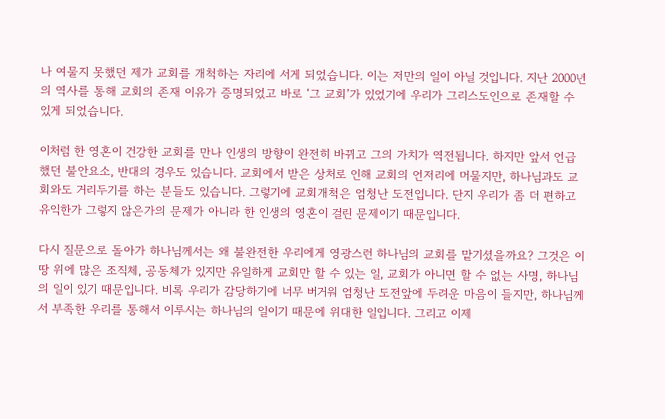나 여물지 못했던 제가 교회를 개척하는 자리에 서게 되었습니다. 이는 저만의 일이 아닐 것입니다. 지난 2000년의 역사를 통해 교회의 존재 이유가 증명되었고 바로 ‘그 교회’가 있었기에 우리가 그리스도인으로 존재할 수 있게 되었습니다.

이처럼 한 영혼이 건강한 교회를 만나 인생의 방향이 완전히 바뀌고 그의 가치가 역전됩니다. 하지만 앞서 언급했던 불안요소, 반대의 경우도 있습니다. 교회에서 받은 상처로 인해 교회의 언저리에 머물지만, 하나님과도 교회와도 거리두기를 하는 분들도 있습니다. 그렇기에 교회개척은 엄청난 도전입니다. 단지 우리가 좀 더 편하고 유익한가 그렇지 않은가의 문제가 아니라 한 인생의 영혼이 걸린 문제이기 때문입니다.

다시 질문으로 돌아가 하나님께서는 왜 불완전한 우리에게 영광스런 하나님의 교회를 맡기셨을까요? 그것은 이 땅 위에 많은 조직체, 공동체가 있지만 유일하게 교회만 할 수 있는 일, 교회가 아니면 할 수 없는 사명, 하나님의 일이 있기 때문입니다. 비록 우리가 감당하기에 너무 버거워 엄청난 도전앞에 두려운 마음이 들지만, 하나님께서 부족한 우리를 통해서 이루시는 하나님의 일이기 때문에 위대한 일입니다. 그리고 이제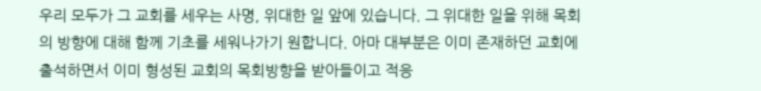우리 모두가 그 교회를 세우는 사명, 위대한 일 앞에 있습니다. 그 위대한 일을 위해 목회의 방향에 대해 함께 기초를 세워나가기 원합니다. 아마 대부분은 이미 존재하던 교회에 출석하면서 이미 형성된 교회의 목회방향을 받아들이고 적응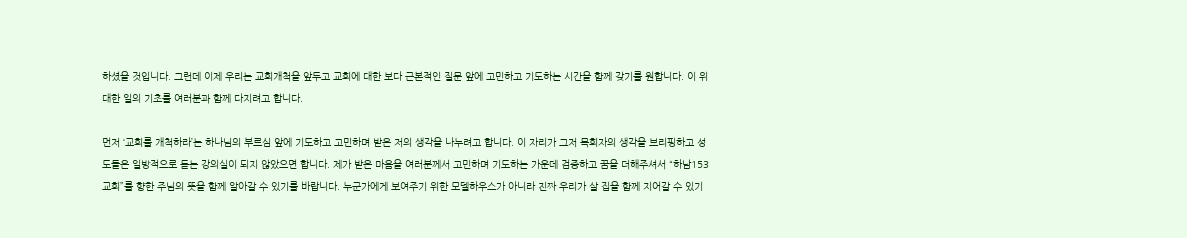하셨을 것입니다. 그런데 이제 우리는 교회개척을 앞두고 교회에 대한 보다 근본적인 질문 앞에 고민하고 기도하는 시간을 함께 갖기를 원합니다. 이 위대한 일의 기초를 여러분과 함께 다지려고 합니다.

먼저 ‘교회를 개척하라’는 하나님의 부르심 앞에 기도하고 고민하며 받은 저의 생각을 나누려고 합니다. 이 자리가 그저 목회자의 생각을 브리핑하고 성도들은 일방적으로 듣는 강의실이 되지 않았으면 합니다. 제가 받은 마음을 여러분께서 고민하며 기도하는 가운데 검증하고 꿈을 더해주셔서 “하남153교회”를 향한 주님의 뜻을 함께 알아갈 수 있기를 바랍니다. 누군가에게 보여주기 위한 모델하우스가 아니라 진짜 우리가 살 집을 함께 지어갈 수 있기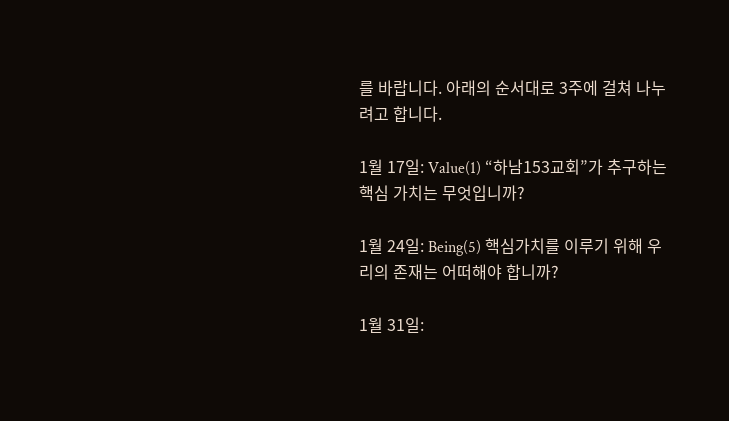를 바랍니다. 아래의 순서대로 3주에 걸쳐 나누려고 합니다.

1월 17일: Value(1) “하남153교회”가 추구하는 핵심 가치는 무엇입니까?

1월 24일: Being(5) 핵심가치를 이루기 위해 우리의 존재는 어떠해야 합니까?

1월 31일: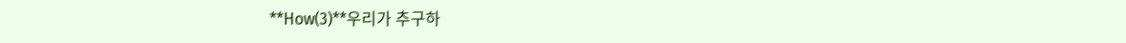**How(3)**우리가 추구하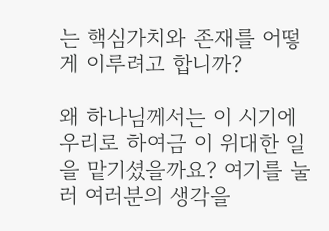는 핵심가치와 존재를 어떻게 이루려고 합니까?

왜 하나님께서는 이 시기에 우리로 하여금 이 위대한 일을 맡기셨을까요? 여기를 눌러 여러분의 생각을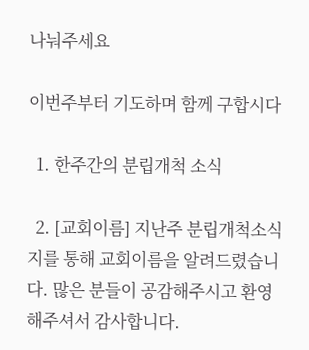나눠주세요

이번주부터 기도하며 함께 구합시다

  1. 한주간의 분립개척 소식

  2. [교회이름] 지난주 분립개척소식지를 통해 교회이름을 알려드렸습니다. 많은 분들이 공감해주시고 환영해주셔서 감사합니다.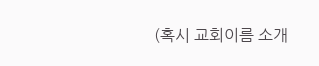(혹시 교회이름 소개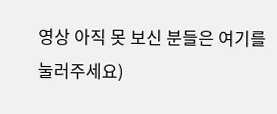영상 아직 못 보신 분들은 여기를 눌러주세요)